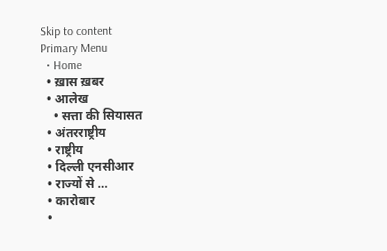Skip to content
Primary Menu
  • Home
  • ख़ास ख़बर
  • आलेख
    • सत्ता की सियासत
  • अंतरराष्ट्रीय
  • राष्ट्रीय
  • दिल्ली एनसीआर
  • राज्यों से …
  • कारोबार
  •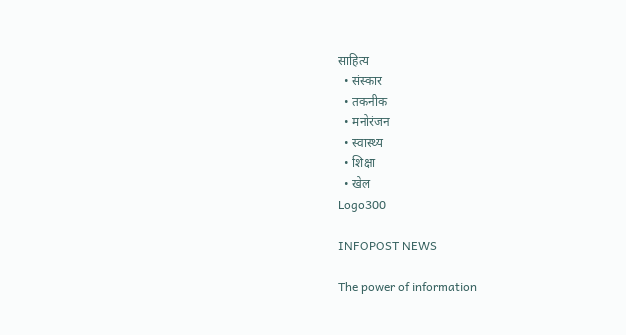साहित्य
  • संस्कार
  • तकनीक
  • मनोरंजन
  • स्वास्थ्य
  • शिक्षा
  • खेल
Logo300

INFOPOST NEWS

The power of information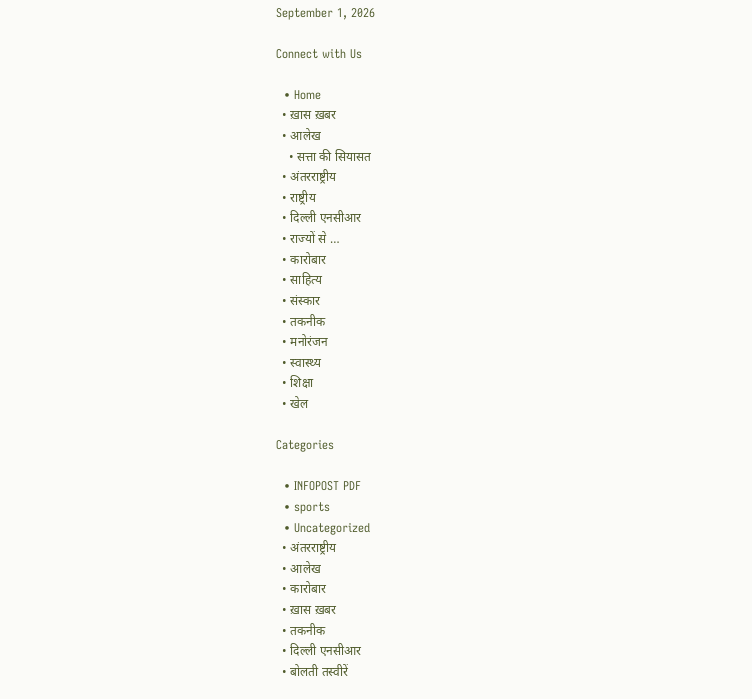September 1, 2026

Connect with Us

  • Home
  • ख़ास ख़बर
  • आलेख
    • सत्ता की सियासत
  • अंतरराष्ट्रीय
  • राष्ट्रीय
  • दिल्ली एनसीआर
  • राज्यों से …
  • कारोबार
  • साहित्य
  • संस्कार
  • तकनीक
  • मनोरंजन
  • स्वास्थ्य
  • शिक्षा
  • खेल

Categories

  • INFOPOST PDF
  • sports
  • Uncategorized
  • अंतरराष्ट्रीय
  • आलेख
  • कारोबार
  • ख़ास ख़बर
  • तकनीक
  • दिल्ली एनसीआर
  • बोलती तस्वीरें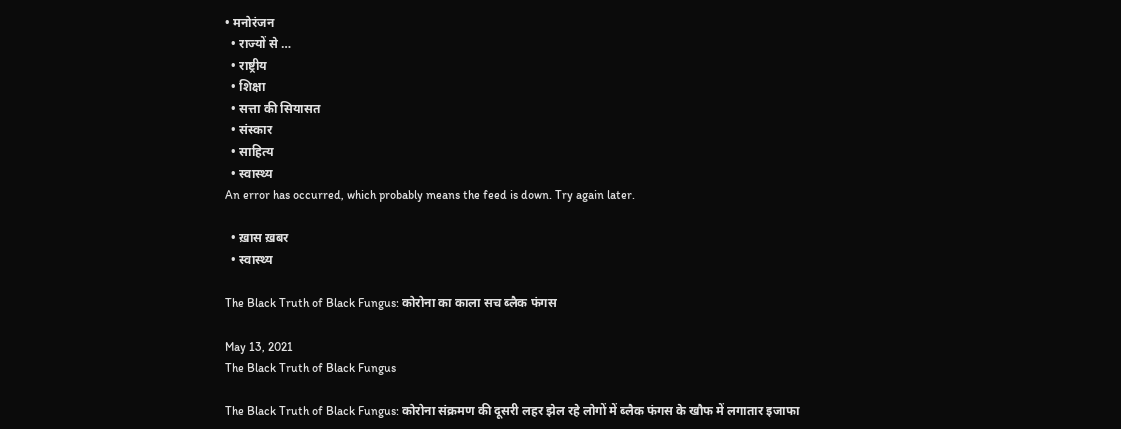• मनोरंजन
  • राज्यों से …
  • राष्ट्रीय
  • शिक्षा
  • सत्ता की सियासत
  • संस्कार
  • साहित्य
  • स्वास्थ्य
An error has occurred, which probably means the feed is down. Try again later.

  • ख़ास ख़बर
  • स्वास्थ्य

The Black Truth of Black Fungus: कोरोना का काला सच ब्लैक फंगस

May 13, 2021
The Black Truth of Black Fungus

The Black Truth of Black Fungus: कोरोना संक्रमण की दूसरी लहर झेल रहे लोगों में ब्लैक फंगस के खौफ में लगातार इजाफा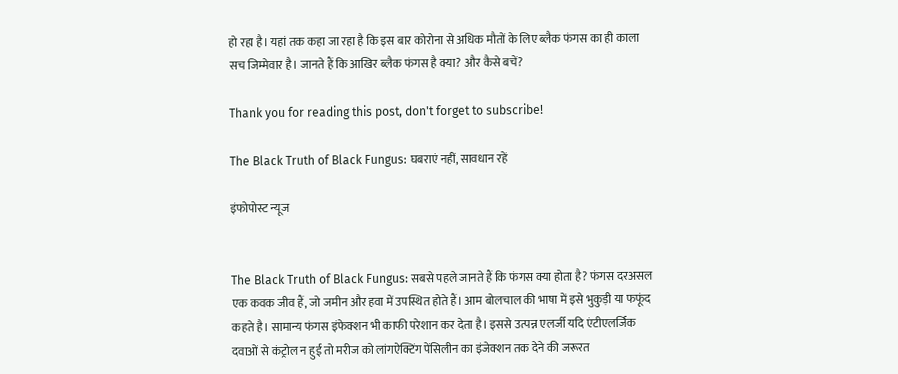हो रहा है। यहां तक कहा जा रहा है कि इस बार कोरोना से अधिक मौतों के लिए ब्लैक फंगस का ही काला सच जिम्मेवार है। जानते हैं कि आखिर ब्लैक फंगस है क्या? और कैसे बचें?

Thank you for reading this post, don't forget to subscribe!

The Black Truth of Black Fungus: घबराएं नहीं, सावधान रहें

इंफोपोस्ट न्यूज


The Black Truth of Black Fungus: सबसे पहले जानते हैं कि फंगस क्या होता है? फंगस दरअसल एक कवक जीव हैं, जो जमीन और हवा में उपस्थित होते हैं। आम बोलचाल की भाषा में इसे भुकुड़ी या फफूंद कहते है। सामान्य फंगस इंफेक्शन भी काफी परेशान कर देता है। इससे उत्पन्न एलर्जी यदि एंटीएलर्जिक दवाओं से कंट्रोल न हुई तो मरीज को लांगऐक्टिंग पेंसिलीन का इंजेक्शन तक देने की जरूरत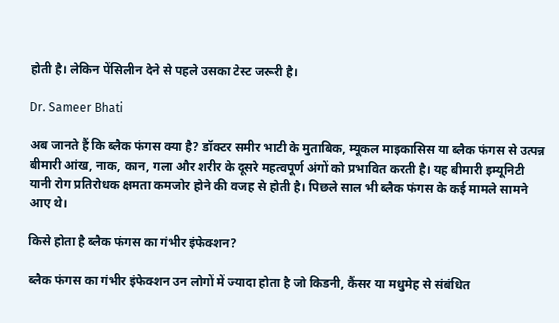होती है। लेकिन पेंसिलीन देने से पहले उसका टेस्ट जरूरी है।

Dr. Sameer Bhati

अब जानते हैं कि ब्लैक फंगस क्या है? डॉक्टर समीर भाटी के मुताबिक, म्यूकल माइकासिस या ब्लैक फंगस से उत्पन्न बीमारी आंख, नाक, कान, गला और शरीर के दूसरे महत्वपूर्ण अंगों को प्रभावित करती है। यह बीमारी इम्यूनिटी यानी रोग प्रतिरोधक क्षमता कमजोर होने की वजह से होती है। पिछले साल भी ब्लैक फंगस के कई मामले सामने आए थे।

किसे होता है ब्लैक फंगस का गंभीर इंफेक्शन?

ब्लैक फंगस का गंभीर इंफेक्शन उन लोगों में ज्यादा होता है जो किडनी, कैंसर या मधुमेह से संबंधित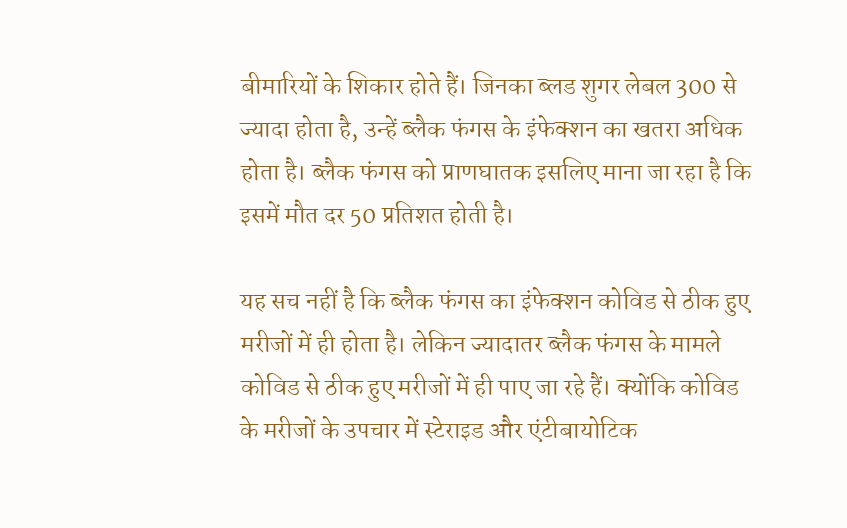बीमारियों के शिकार होते हैं। जिनका ब्लड शुगर लेबल 300 से ज्यादा होता है, उन्हें ब्लैक फंगस के इंफेक्शन का खतरा अधिक होता है। ब्लैक फंगस को प्राणघातक इसलिए माना जा रहा है कि इसमें मौत दर 50 प्रतिशत होती है।

यह सच नहीं है कि ब्लैक फंगस का इंफेक्शन कोविड से ठीक हुए मरीजों में ही होता है। लेकिन ज्यादातर ब्लैक फंगस के मामले कोविड से ठीक हुए मरीजों में ही पाए जा रहे हैं। क्योंकि कोविड के मरीजों के उपचार में स्टेराइड और एंटीबायोटिक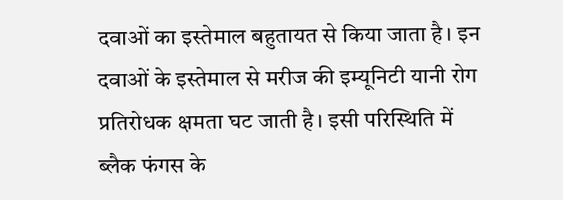दवाओं का इस्तेमाल बहुतायत से किया जाता है। इन दवाओं के इस्तेमाल से मरीज की इम्यूनिटी यानी रोग प्रतिरोधक क्षमता घट जाती है। इसी परिस्थिति में ब्लैक फंगस के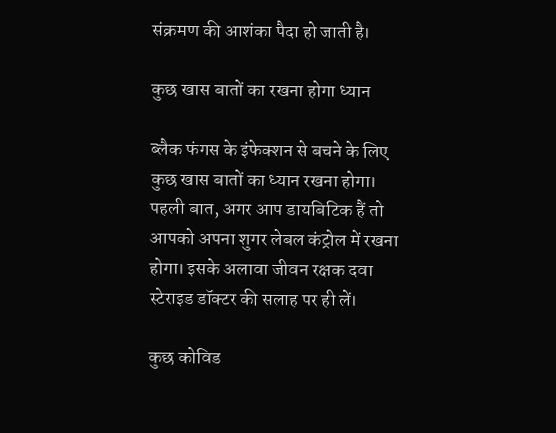संक्रमण की आशंका पैदा हो जाती है।

कुछ खास बातों का रखना होगा ध्यान

ब्लैक फंगस के इंफेक्शन से बचने के लिए कुछ खास बातों का ध्यान रखना होगा। पहली बात, अगर आप डायबिटिक हैं तो आपको अपना शुगर लेबल कंट्रोल में रखना होगा। इसके अलावा जीवन रक्षक दवा स्टेराइड डॉक्टर की सलाह पर ही लें।

कुछ कोविड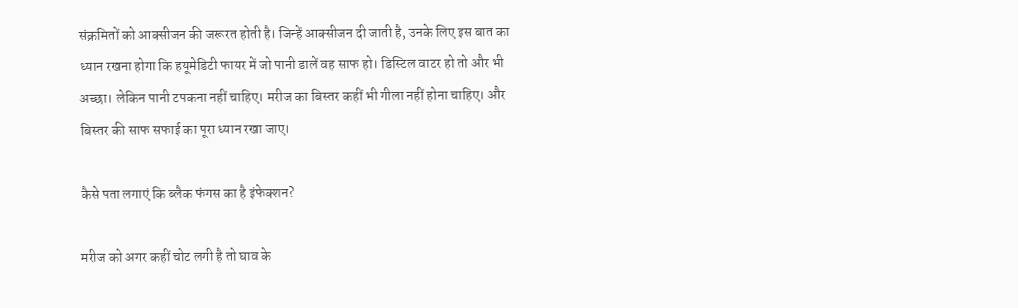संक्रमितों को आक्सीजन की जरूरत होती है। जिन्हें आक्सीजन दी जाती है, उनके लिए इस बात का ध्यान रखना होगा कि हयूमेडिटी फायर में जो पानी डालें वह साफ हो। डिस्टिल वाटर हो तो और भी अच्छा। लेकिन पानी टपकना नहीं चाहिए। मरीज का बिस्तर कहीं भी गीला नहीं होना चाहिए। और बिस्तर की साफ सफाई का पूरा ध्यान रखा जाए।

कैसे पता लगाएं कि ब्लैक फंगस का है इंफेक्शन?

मरीज को अगर कहीं चोट लगी है तो घाव के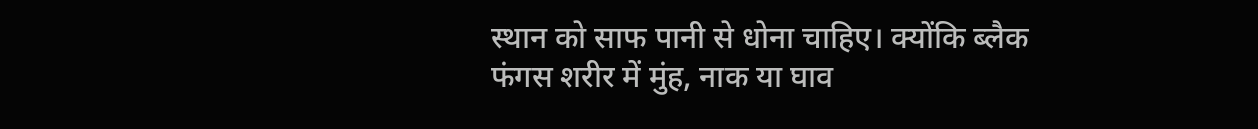स्थान को साफ पानी से धोना चाहिए। क्योंकि ब्लैक फंगस शरीर में मुंह, नाक या घाव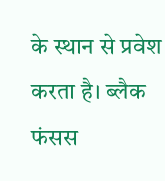के स्थान से प्रवेश करता है। ब्लैक फंसस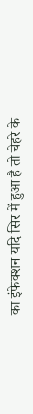का इंफेक्शन यदि सिर में हुआ है तो चेहरे के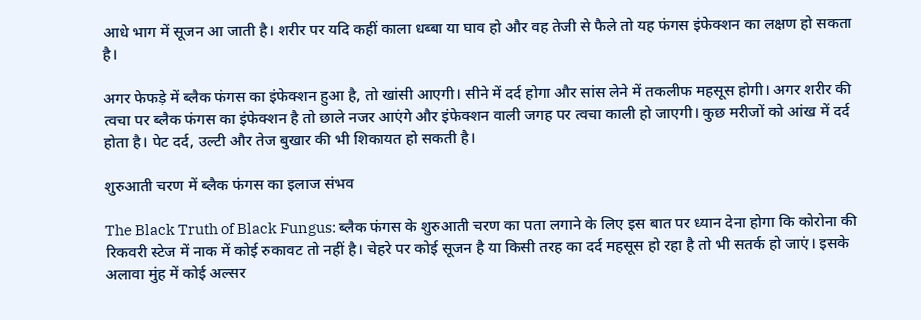आधे भाग में सूजन आ जाती है। शरीर पर यदि कहीं काला धब्बा या घाव हो और वह तेजी से फैले तो यह फंगस इंफेक्शन का लक्षण हो सकता है।

अगर फेफड़े में ब्लैक फंगस का इंफेक्शन हुआ है, तो खांसी आएगी। सीने में दर्द होगा और सांस लेने में तकलीफ महसूस होगी। अगर शरीर की त्वचा पर ब्लैक फंगस का इंफेक्शन है तो छाले नजर आएंगे और इंफेक्शन वाली जगह पर त्वचा काली हो जाएगी। कुछ मरीजों को आंख में दर्द होता है। पेट दर्द, उल्टी और तेज बुखार की भी शिकायत हो सकती है।

शुरुआती चरण में ब्लैक फंगस का इलाज संभव

The Black Truth of Black Fungus: ब्लैक फंगस के शुरुआती चरण का पता लगाने के लिए इस बात पर ध्यान देना होगा कि कोरोना की रिकवरी स्टेज में नाक में कोई रुकावट तो नहीं है। चेहरे पर कोई सूजन है या किसी तरह का दर्द महसूस हो रहा है तो भी सतर्क हो जाएं। इसके अलावा मुंह में कोई अल्सर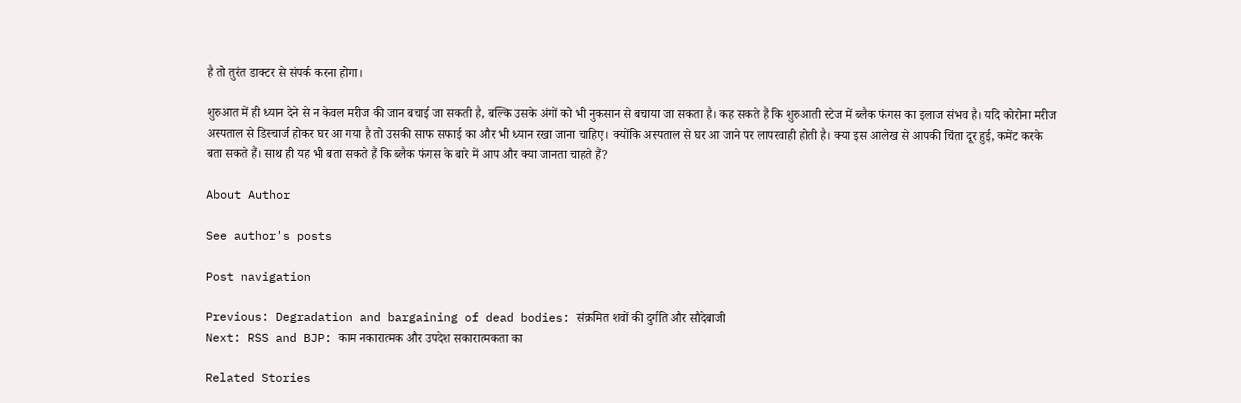है तो तुरंत डाक्टर से संपर्क करना होगा।

शुरुआत में ही ध्यान देने से न केवल मरीज की जान बचाई जा सकती है, बल्कि उसके अंगों को भी नुकसान से बचाया जा सकता है। कह सकते हैं कि शुरुआती स्टेज में ब्लैक फंगस का इलाज संभव है। यदि कोरोना मरीज अस्पताल से डिस्चार्ज होकर घर आ गया है तो उसकी साफ सफाई का और भी ध्यान रखा जाना चाहिए। क्योंकि अस्पताल से घर आ जाने पर लापरवाही होती है। क्या इस आलेख से आपकी चिंता दूर हुई, कमेंट करके बता सकते हैं। साथ ही यह भी बता सकते हैं कि ब्लैक फंगस के बारे में आप और क्या जानता चाहते हैं?

About Author

See author's posts

Post navigation

Previous: Degradation and bargaining of dead bodies: संक्रमित शवों की दुर्गति और सौदेबाजी
Next: RSS and BJP: काम नकारात्मक और उपदेश सकारात्मकता का

Related Stories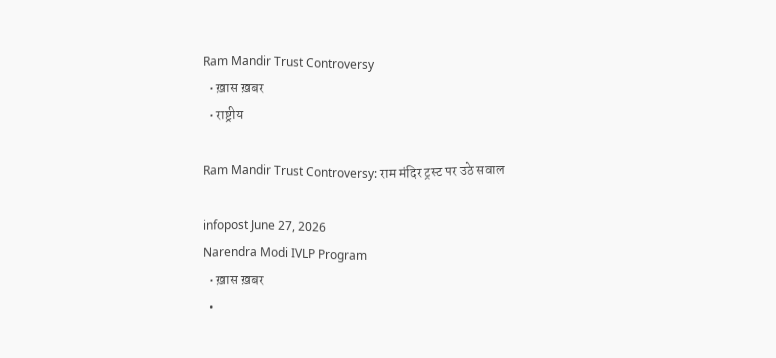Ram Mandir Trust Controversy
  • ख़ास ख़बर
  • राष्ट्रीय

Ram Mandir Trust Controversy: राम मंदिर ट्रस्ट पर उठे सवाल

infopost June 27, 2026
Narendra Modi IVLP Program
  • ख़ास ख़बर
  •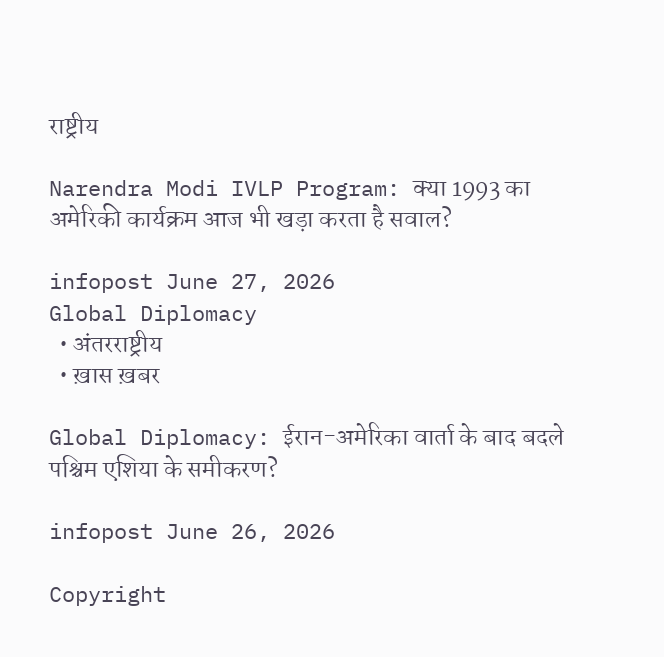राष्ट्रीय

Narendra Modi IVLP Program: क्या 1993 का अमेरिकी कार्यक्रम आज भी खड़ा करता है सवाल?

infopost June 27, 2026
Global Diplomacy
  • अंतरराष्ट्रीय
  • ख़ास ख़बर

Global Diplomacy: ईरान-अमेरिका वार्ता के बाद बदले पश्चिम एशिया के समीकरण?

infopost June 26, 2026

Copyright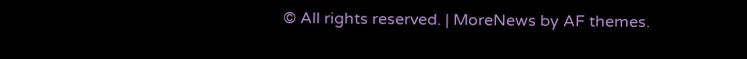© All rights reserved. | MoreNews by AF themes.